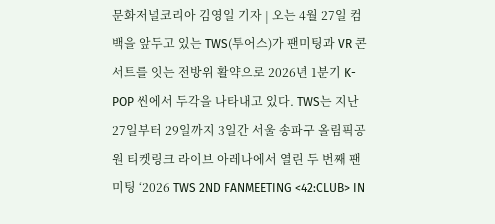문화저널코리아 김영일 기자 | 오는 4월 27일 컴백을 앞두고 있는 TWS(투어스)가 팬미팅과 VR 콘서트를 잇는 전방위 활약으로 2026년 1분기 K-POP 씬에서 두각을 나타내고 있다. TWS는 지난 27일부터 29일까지 3일간 서울 송파구 올림픽공원 티켓링크 라이브 아레나에서 열린 두 번째 팬미팅 ‘2026 TWS 2ND FANMEETING <42:CLUB> IN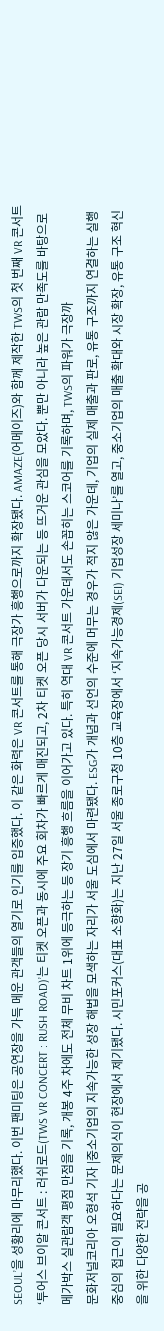SEOUL’을 성황리에 마무리했다. 이번 팬미팅은 공연장을 가득 메운 관객들의 열기로 인기를 입증했다. 이 같은 화력은 VR 콘서트를 통해 극장가 흥행으로까지 확장됐다. AMAZE(어메이즈)와 함께 제작한 TWS의 첫 번째 VR 콘서트 ‘투어스 브이알 콘서트 : 러쉬로드(TWS VR CONCERT : RUSH ROAD)’는 티켓 오픈과 동시에 주요 회차가 빠르게 매진되고, 2차 티켓 오픈 당시 서버가 다운되는 등 뜨거운 관심을 모았다. 뿐만 아니라 높은 관람 만족도를 바탕으로 메가박스 실관람객 평점 만점을 기록, 개봉 4주 차에도 전체 무비 차트 1위에 등극하는 등 장기 흥행 흐름을 이어가고 있다. 특히 역대 VR 콘서트 가운데서도 손꼽히는 스코어를 기록하며, TWS의 파워가 극장까
문화저널코리아 오형석 기자 |중소기업의 지속가능한 성장 해법을 모색하는 자리가 서울 도심에서 마련됐다. ESG가 개념과 선언의 수준에 머무는 경우가 적지 않은 가운데, 기업의 실제 매출과 판로, 유통 구조까지 연결하는 실행 중심의 접근이 필요하다는 문제의식이 현장에서 제기됐다. 시민포커스(대표 소향화)는 지난 27일 서울 종로구청 10층 교육장에서 ‘지속가능경제(SEI) 기업성장 세미나’를 열고, 중소기업의 매출 확대와 시장 확장, 유통 구조 혁신을 위한 다양한 전략을 공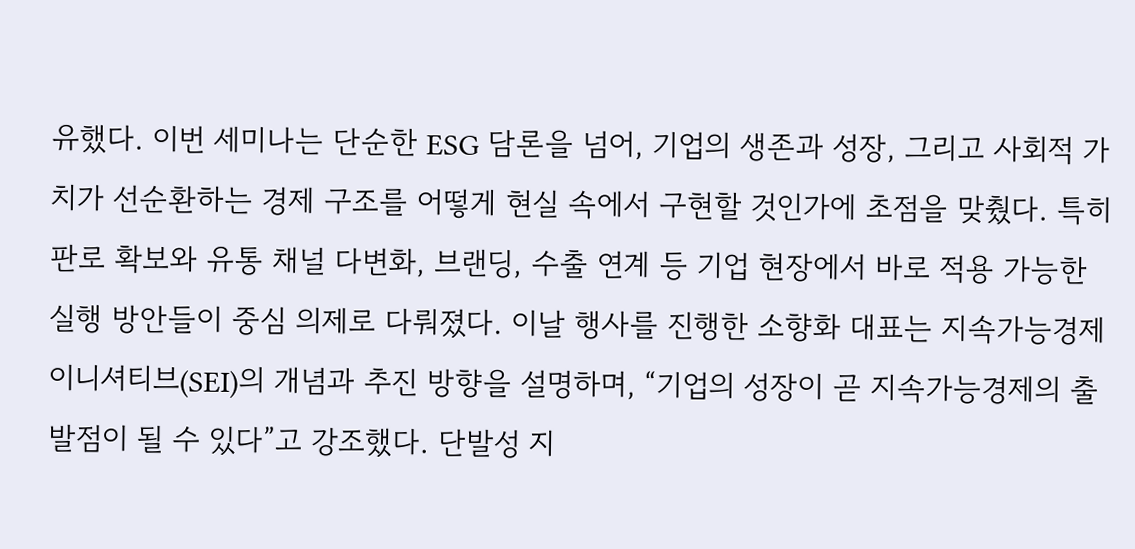유했다. 이번 세미나는 단순한 ESG 담론을 넘어, 기업의 생존과 성장, 그리고 사회적 가치가 선순환하는 경제 구조를 어떻게 현실 속에서 구현할 것인가에 초점을 맞췄다. 특히 판로 확보와 유통 채널 다변화, 브랜딩, 수출 연계 등 기업 현장에서 바로 적용 가능한 실행 방안들이 중심 의제로 다뤄졌다. 이날 행사를 진행한 소향화 대표는 지속가능경제 이니셔티브(SEI)의 개념과 추진 방향을 설명하며, “기업의 성장이 곧 지속가능경제의 출발점이 될 수 있다”고 강조했다. 단발성 지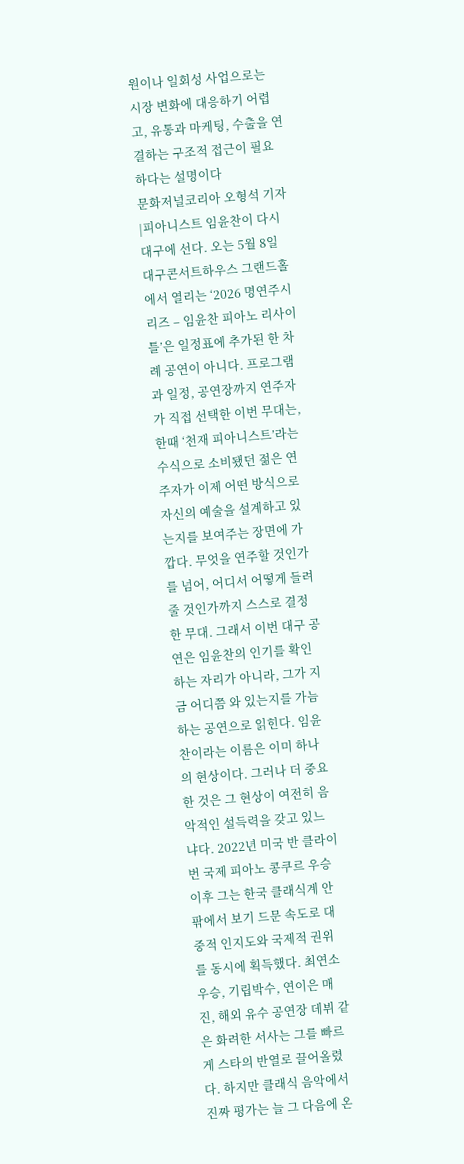원이나 일회성 사업으로는 시장 변화에 대응하기 어렵고, 유통과 마케팅, 수출을 연결하는 구조적 접근이 필요하다는 설명이다
문화저널코리아 오형석 기자 |피아니스트 임윤찬이 다시 대구에 선다. 오는 5월 8일 대구콘서트하우스 그랜드홀에서 열리는 ‘2026 명연주시리즈 – 임윤찬 피아노 리사이틀’은 일정표에 추가된 한 차례 공연이 아니다. 프로그램과 일정, 공연장까지 연주자가 직접 선택한 이번 무대는, 한때 ‘천재 피아니스트’라는 수식으로 소비됐던 젊은 연주자가 이제 어떤 방식으로 자신의 예술을 설계하고 있는지를 보여주는 장면에 가깝다. 무엇을 연주할 것인가를 넘어, 어디서 어떻게 들려줄 것인가까지 스스로 결정한 무대. 그래서 이번 대구 공연은 임윤찬의 인기를 확인하는 자리가 아니라, 그가 지금 어디쯤 와 있는지를 가늠하는 공연으로 읽힌다. 임윤찬이라는 이름은 이미 하나의 현상이다. 그러나 더 중요한 것은 그 현상이 여전히 음악적인 설득력을 갖고 있느냐다. 2022년 미국 반 클라이번 국제 피아노 콩쿠르 우승 이후 그는 한국 클래식계 안팎에서 보기 드문 속도로 대중적 인지도와 국제적 권위를 동시에 획득했다. 최연소 우승, 기립박수, 연이은 매진, 해외 유수 공연장 데뷔 같은 화려한 서사는 그를 빠르게 스타의 반열로 끌어올렸다. 하지만 클래식 음악에서 진짜 평가는 늘 그 다음에 온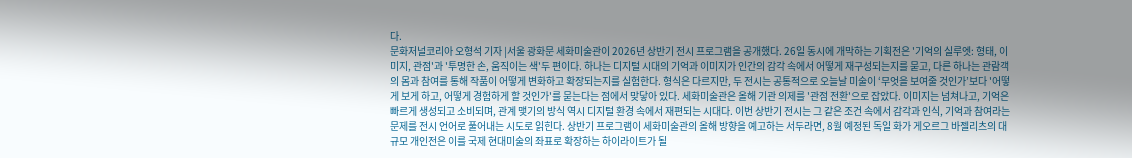다.
문화저널코리아 오형석 기자 |서울 광화문 세화미술관이 2026년 상반기 전시 프로그램을 공개했다. 26일 동시에 개막하는 기획전은 '기억의 실루엣: 형태, 이미지, 관점'과 '투명한 손, 움직이는 색'두 편이다. 하나는 디지털 시대의 기억과 이미지가 인간의 감각 속에서 어떻게 재구성되는지를 묻고, 다른 하나는 관람객의 몸과 참여를 통해 작품이 어떻게 변화하고 확장되는지를 실험한다. 형식은 다르지만, 두 전시는 공통적으로 오늘날 미술이 ‘무엇을 보여줄 것인가’보다 '어떻게 보게 하고, 어떻게 경험하게 할 것인가'를 묻는다는 점에서 맞닿아 있다. 세화미술관은 올해 기관 의제를 '관점 전환'으로 잡았다. 이미지는 넘쳐나고, 기억은 빠르게 생성되고 소비되며, 관계 맺기의 방식 역시 디지털 환경 속에서 재편되는 시대다. 이번 상반기 전시는 그 같은 조건 속에서 감각과 인식, 기억과 참여라는 문제를 전시 언어로 풀어내는 시도로 읽힌다. 상반기 프로그램이 세화미술관의 올해 방향을 예고하는 서두라면, 8월 예정된 독일 화가 게오르그 바젤리츠의 대규모 개인전은 이를 국제 현대미술의 좌표로 확장하는 하이라이트가 될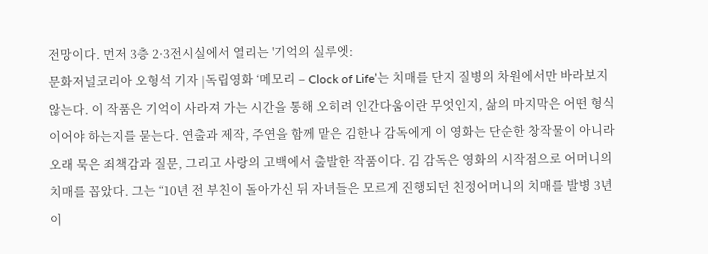전망이다. 먼저 3층 2·3전시실에서 열리는 '기억의 실루엣:
문화저널코리아 오형석 기자 |독립영화 ‘메모리 – Clock of Life’는 치매를 단지 질병의 차원에서만 바라보지 않는다. 이 작품은 기억이 사라져 가는 시간을 통해 오히려 인간다움이란 무엇인지, 삶의 마지막은 어떤 형식이어야 하는지를 묻는다. 연출과 제작, 주연을 함께 맡은 김한나 감독에게 이 영화는 단순한 창작물이 아니라 오래 묵은 죄책감과 질문, 그리고 사랑의 고백에서 출발한 작품이다. 김 감독은 영화의 시작점으로 어머니의 치매를 꼽았다. 그는 “10년 전 부친이 돌아가신 뒤 자녀들은 모르게 진행되던 친정어머니의 치매를 발병 3년이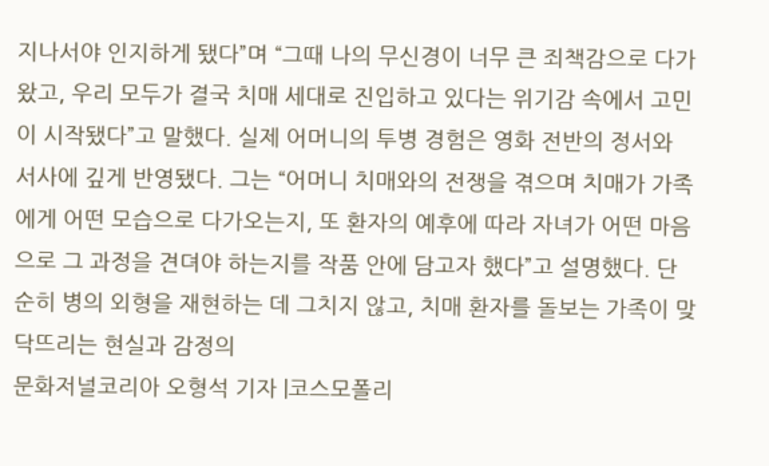지나서야 인지하게 됐다”며 “그때 나의 무신경이 너무 큰 죄책감으로 다가왔고, 우리 모두가 결국 치매 세대로 진입하고 있다는 위기감 속에서 고민이 시작됐다”고 말했다. 실제 어머니의 투병 경험은 영화 전반의 정서와 서사에 깊게 반영됐다. 그는 “어머니 치매와의 전쟁을 겪으며 치매가 가족에게 어떤 모습으로 다가오는지, 또 환자의 예후에 따라 자녀가 어떤 마음으로 그 과정을 견뎌야 하는지를 작품 안에 담고자 했다”고 설명했다. 단순히 병의 외형을 재현하는 데 그치지 않고, 치매 환자를 돌보는 가족이 맞닥뜨리는 현실과 감정의
문화저널코리아 오형석 기자 |코스모폴리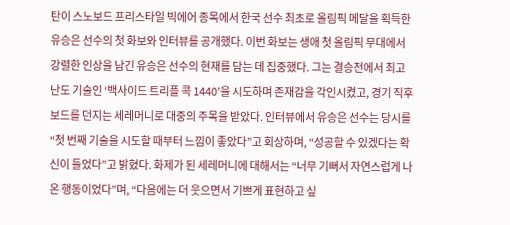탄이 스노보드 프리스타일 빅에어 종목에서 한국 선수 최초로 올림픽 메달을 획득한 유승은 선수의 첫 화보와 인터뷰를 공개했다. 이번 화보는 생애 첫 올림픽 무대에서 강렬한 인상을 남긴 유승은 선수의 현재를 담는 데 집중했다. 그는 결승전에서 최고 난도 기술인 ‘백사이드 트리플 콕 1440’을 시도하며 존재감을 각인시켰고, 경기 직후 보드를 던지는 세레머니로 대중의 주목을 받았다. 인터뷰에서 유승은 선수는 당시를 “첫 번째 기술을 시도할 때부터 느낌이 좋았다”고 회상하며, “성공할 수 있겠다는 확신이 들었다”고 밝혔다. 화제가 된 세레머니에 대해서는 “너무 기뻐서 자연스럽게 나온 행동이었다”며, “다음에는 더 웃으면서 기쁘게 표현하고 싶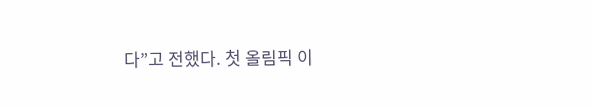다”고 전했다. 첫 올림픽 이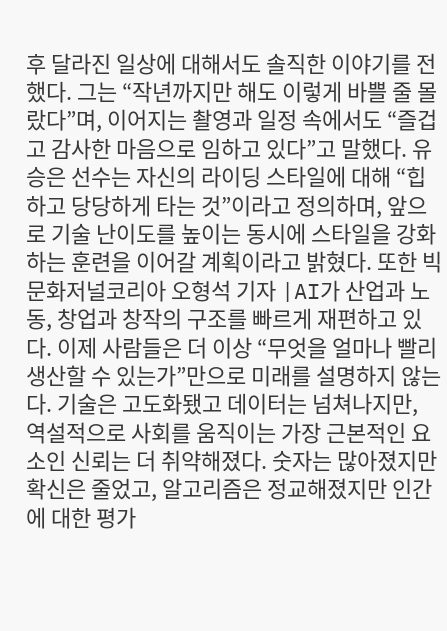후 달라진 일상에 대해서도 솔직한 이야기를 전했다. 그는 “작년까지만 해도 이렇게 바쁠 줄 몰랐다”며, 이어지는 촬영과 일정 속에서도 “즐겁고 감사한 마음으로 임하고 있다”고 말했다. 유승은 선수는 자신의 라이딩 스타일에 대해 “힙하고 당당하게 타는 것”이라고 정의하며, 앞으로 기술 난이도를 높이는 동시에 스타일을 강화하는 훈련을 이어갈 계획이라고 밝혔다. 또한 빅
문화저널코리아 오형석 기자 |AI가 산업과 노동, 창업과 창작의 구조를 빠르게 재편하고 있다. 이제 사람들은 더 이상 “무엇을 얼마나 빨리 생산할 수 있는가”만으로 미래를 설명하지 않는다. 기술은 고도화됐고 데이터는 넘쳐나지만, 역설적으로 사회를 움직이는 가장 근본적인 요소인 신뢰는 더 취약해졌다. 숫자는 많아졌지만 확신은 줄었고, 알고리즘은 정교해졌지만 인간에 대한 평가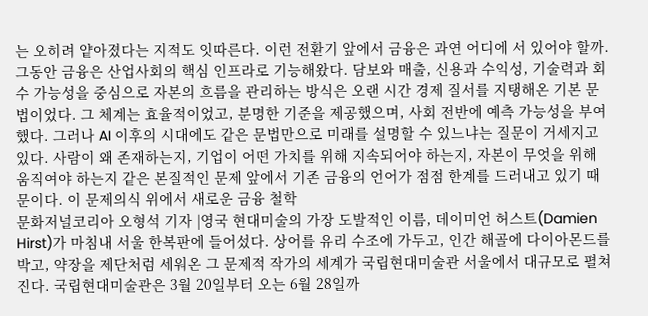는 오히려 얕아졌다는 지적도 잇따른다. 이런 전환기 앞에서 금융은 과연 어디에 서 있어야 할까. 그동안 금융은 산업사회의 핵심 인프라로 기능해왔다. 담보와 매출, 신용과 수익성, 기술력과 회수 가능성을 중심으로 자본의 흐름을 관리하는 방식은 오랜 시간 경제 질서를 지탱해온 기본 문법이었다. 그 체계는 효율적이었고, 분명한 기준을 제공했으며, 사회 전반에 예측 가능성을 부여했다. 그러나 AI 이후의 시대에도 같은 문법만으로 미래를 설명할 수 있느냐는 질문이 거세지고 있다. 사람이 왜 존재하는지, 기업이 어떤 가치를 위해 지속되어야 하는지, 자본이 무엇을 위해 움직여야 하는지 같은 본질적인 문제 앞에서 기존 금융의 언어가 점점 한계를 드러내고 있기 때문이다. 이 문제의식 위에서 새로운 금융 철학
문화저널코리아 오형석 기자 |영국 현대미술의 가장 도발적인 이름, 데이미언 허스트(Damien Hirst)가 마침내 서울 한복판에 들어섰다. 상어를 유리 수조에 가두고, 인간 해골에 다이아몬드를 박고, 약장을 제단처럼 세워온 그 문제적 작가의 세계가 국립현대미술관 서울에서 대규모로 펼쳐진다. 국립현대미술관은 3월 20일부터 오는 6월 28일까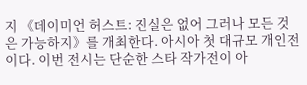지 《데이미언 허스트: 진실은 없어 그러나 모든 것은 가능하지》를 개최한다. 아시아 첫 대규모 개인전이다. 이번 전시는 단순한 스타 작가전이 아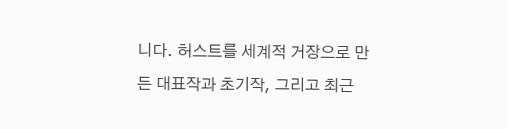니다. 허스트를 세계적 거장으로 만든 대표작과 초기작, 그리고 최근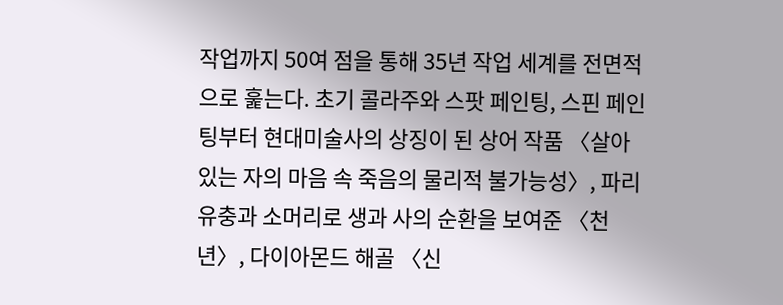작업까지 50여 점을 통해 35년 작업 세계를 전면적으로 훑는다. 초기 콜라주와 스팟 페인팅, 스핀 페인팅부터 현대미술사의 상징이 된 상어 작품 〈살아있는 자의 마음 속 죽음의 물리적 불가능성〉, 파리 유충과 소머리로 생과 사의 순환을 보여준 〈천 년〉, 다이아몬드 해골 〈신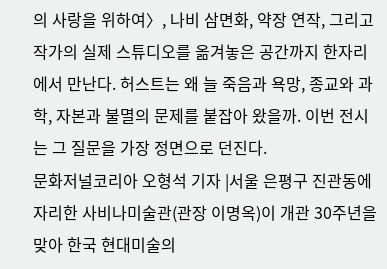의 사랑을 위하여〉, 나비 삼면화, 약장 연작, 그리고 작가의 실제 스튜디오를 옮겨놓은 공간까지 한자리에서 만난다. 허스트는 왜 늘 죽음과 욕망, 종교와 과학, 자본과 불멸의 문제를 붙잡아 왔을까. 이번 전시는 그 질문을 가장 정면으로 던진다.
문화저널코리아 오형석 기자 |서울 은평구 진관동에 자리한 사비나미술관(관장 이명옥)이 개관 30주년을 맞아 한국 현대미술의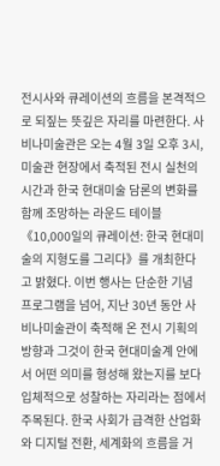전시사와 큐레이션의 흐름을 본격적으로 되짚는 뜻깊은 자리를 마련한다. 사비나미술관은 오는 4월 3일 오후 3시, 미술관 현장에서 축적된 전시 실천의 시간과 한국 현대미술 담론의 변화를 함께 조망하는 라운드 테이블 《10,000일의 큐레이션: 한국 현대미술의 지형도를 그리다》를 개최한다고 밝혔다. 이번 행사는 단순한 기념 프로그램을 넘어, 지난 30년 동안 사비나미술관이 축적해 온 전시 기획의 방향과 그것이 한국 현대미술계 안에서 어떤 의미를 형성해 왔는지를 보다 입체적으로 성찰하는 자리라는 점에서 주목된다. 한국 사회가 급격한 산업화와 디지털 전환, 세계화의 흐름을 거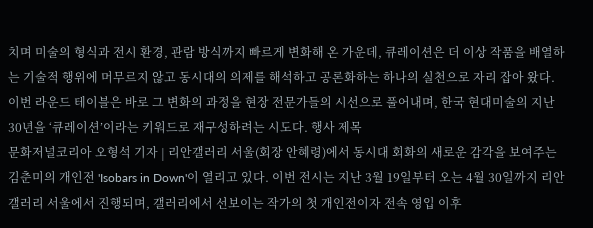치며 미술의 형식과 전시 환경, 관람 방식까지 빠르게 변화해 온 가운데, 큐레이션은 더 이상 작품을 배열하는 기술적 행위에 머무르지 않고 동시대의 의제를 해석하고 공론화하는 하나의 실천으로 자리 잡아 왔다. 이번 라운드 테이블은 바로 그 변화의 과정을 현장 전문가들의 시선으로 풀어내며, 한국 현대미술의 지난 30년을 ‘큐레이션’이라는 키워드로 재구성하려는 시도다. 행사 제목
문화저널코리아 오형석 기자 | 리안갤러리 서울(회장 안혜령)에서 동시대 회화의 새로운 감각을 보여주는 김춘미의 개인전 'Isobars in Down'이 열리고 있다. 이번 전시는 지난 3월 19일부터 오는 4월 30일까지 리안갤러리 서울에서 진행되며, 갤러리에서 선보이는 작가의 첫 개인전이자 전속 영입 이후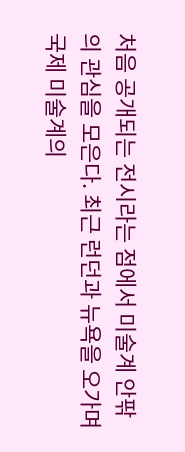처음 공개되는 전시라는 점에서 미술계 안팎의 관심을 모은다. 최근 런던과 뉴욕을 오가며 국제 미술계의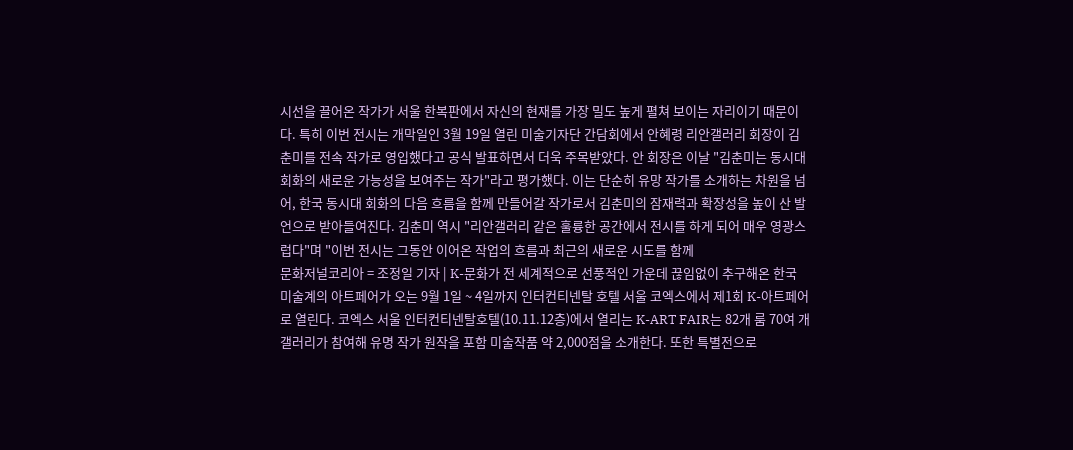시선을 끌어온 작가가 서울 한복판에서 자신의 현재를 가장 밀도 높게 펼쳐 보이는 자리이기 때문이다. 특히 이번 전시는 개막일인 3월 19일 열린 미술기자단 간담회에서 안혜령 리안갤러리 회장이 김춘미를 전속 작가로 영입했다고 공식 발표하면서 더욱 주목받았다. 안 회장은 이날 "김춘미는 동시대 회화의 새로운 가능성을 보여주는 작가"라고 평가했다. 이는 단순히 유망 작가를 소개하는 차원을 넘어, 한국 동시대 회화의 다음 흐름을 함께 만들어갈 작가로서 김춘미의 잠재력과 확장성을 높이 산 발언으로 받아들여진다. 김춘미 역시 "리안갤러리 같은 훌륭한 공간에서 전시를 하게 되어 매우 영광스럽다"며 "이번 전시는 그동안 이어온 작업의 흐름과 최근의 새로운 시도를 함께
문화저널코리아 = 조정일 기자 | K-문화가 전 세계적으로 선풍적인 가운데 끊임없이 추구해온 한국 미술계의 아트페어가 오는 9월 1일 ~ 4일까지 인터컨티넨탈 호텔 서울 코엑스에서 제1회 K-아트페어로 열린다. 코엑스 서울 인터컨티넨탈호텔(10.11.12층)에서 열리는 K-ART FAIR는 82개 룸 70여 개 갤러리가 참여해 유명 작가 원작을 포함 미술작품 약 2,000점을 소개한다. 또한 특별전으로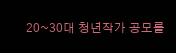20~30대 청년작가 공모를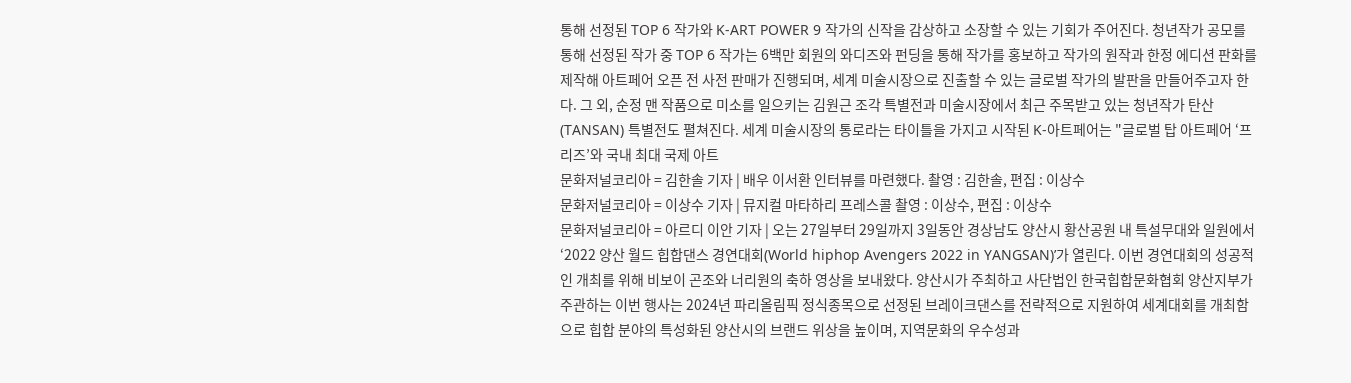통해 선정된 TOP 6 작가와 K-ART POWER 9 작가의 신작을 감상하고 소장할 수 있는 기회가 주어진다. 청년작가 공모를 통해 선정된 작가 중 TOP 6 작가는 6백만 회원의 와디즈와 펀딩을 통해 작가를 홍보하고 작가의 원작과 한정 에디션 판화를 제작해 아트페어 오픈 전 사전 판매가 진행되며, 세계 미술시장으로 진출할 수 있는 글로벌 작가의 발판을 만들어주고자 한다. 그 외, 순정 맨 작품으로 미소를 일으키는 김원근 조각 특별전과 미술시장에서 최근 주목받고 있는 청년작가 탄산(TANSAN) 특별전도 펼쳐진다. 세계 미술시장의 통로라는 타이틀을 가지고 시작된 K-아트페어는 "글로벌 탑 아트페어 ‘프리즈’와 국내 최대 국제 아트
문화저널코리아 = 김한솔 기자 | 배우 이서환 인터뷰를 마련했다. 촬영 : 김한솔, 편집 : 이상수
문화저널코리아 = 이상수 기자 | 뮤지컬 마타하리 프레스콜 촬영 : 이상수, 편집 : 이상수
문화저널코리아 = 아르디 이안 기자 | 오는 27일부터 29일까지 3일동안 경상남도 양산시 황산공원 내 특설무대와 일원에서 ‘2022 양산 월드 힙합댄스 경연대회(World hiphop Avengers 2022 in YANGSAN)’가 열린다. 이번 경연대회의 성공적인 개최를 위해 비보이 곤조와 너리원의 축하 영상을 보내왔다. 양산시가 주최하고 사단법인 한국힙합문화협회 양산지부가 주관하는 이번 행사는 2024년 파리올림픽 정식종목으로 선정된 브레이크댄스를 전략적으로 지원하여 세계대회를 개최함으로 힙합 분야의 특성화된 양산시의 브랜드 위상을 높이며, 지역문화의 우수성과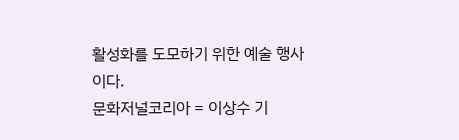활성화를 도모하기 위한 예술 행사이다.
문화저널코리아 = 이상수 기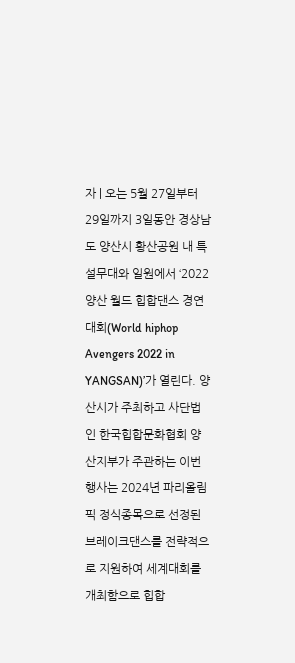자 | 오는 5월 27일부터 29일까지 3일동안 경상남도 양산시 황산공원 내 특설무대와 일원에서 ‘2022 양산 월드 힙합댄스 경연대회(World hiphop Avengers 2022 in YANGSAN)’가 열린다. 양산시가 주최하고 사단법인 한국힙합문화협회 양산지부가 주관하는 이번 행사는 2024년 파리올림픽 정식종목으로 선정된 브레이크댄스를 전략적으로 지원하여 세계대회를 개최함으로 힙합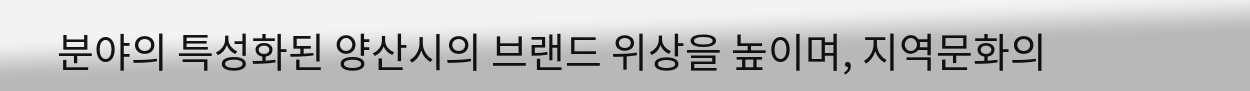분야의 특성화된 양산시의 브랜드 위상을 높이며, 지역문화의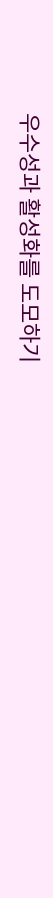우수성과 활성화를 도모하기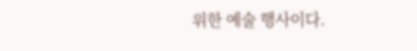위한 예술 행사이다.